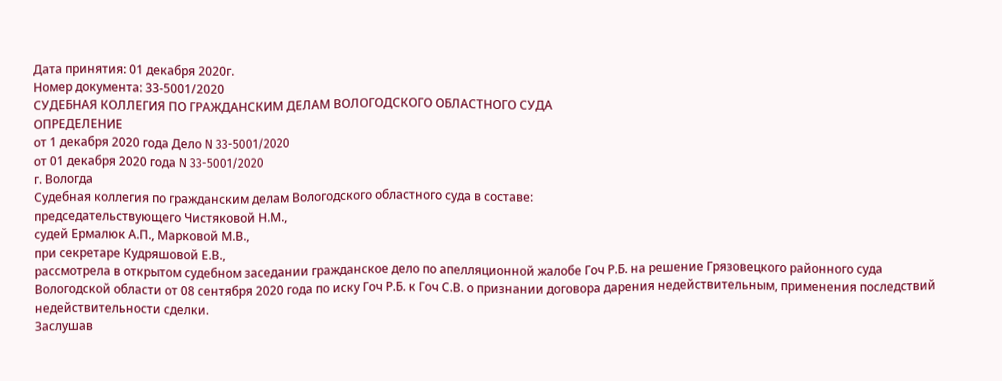Дата принятия: 01 декабря 2020г.
Номер документа: 33-5001/2020
СУДЕБНАЯ КОЛЛЕГИЯ ПО ГРАЖДАНСКИМ ДЕЛАМ ВОЛОГОДСКОГО ОБЛАСТНОГО СУДА
ОПРЕДЕЛЕНИЕ
от 1 декабря 2020 года Дело N 33-5001/2020
от 01 декабря 2020 года N 33-5001/2020
г. Вологда
Судебная коллегия по гражданским делам Вологодского областного суда в составе:
председательствующего Чистяковой Н.М.,
судей Ермалюк А.П., Марковой М.В.,
при секретаре Кудряшовой Е.В.,
рассмотрела в открытом судебном заседании гражданское дело по апелляционной жалобе Гоч Р.Б. на решение Грязовецкого районного суда Вологодской области от 08 сентября 2020 года по иску Гоч Р.Б. к Гоч С.В. о признании договора дарения недействительным, применения последствий недействительности сделки.
Заслушав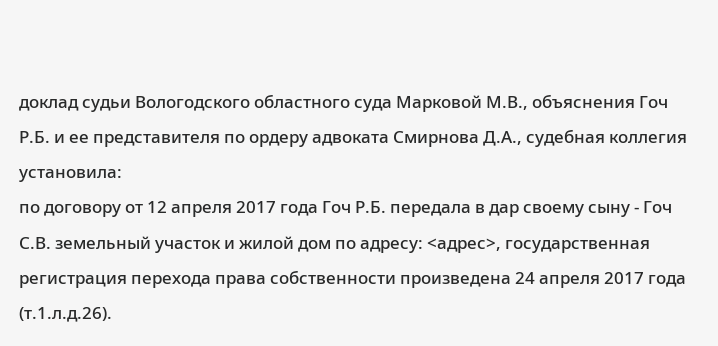доклад судьи Вологодского областного суда Марковой М.В., объяснения Гоч Р.Б. и ее представителя по ордеру адвоката Смирнова Д.А., судебная коллегия
установила:
по договору от 12 апреля 2017 года Гоч Р.Б. передала в дар своему сыну - Гоч С.В. земельный участок и жилой дом по адресу: <адрес>, государственная регистрация перехода права собственности произведена 24 апреля 2017 года (т.1.л.д.26).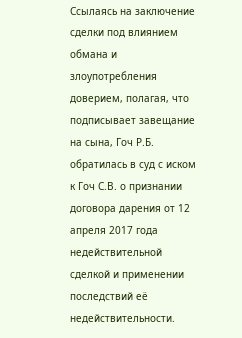Ссылаясь на заключение сделки под влиянием обмана и злоупотребления доверием, полагая, что подписывает завещание на сына, Гоч Р.Б. обратилась в суд с иском к Гоч С.В. о признании договора дарения от 12 апреля 2017 года недействительной сделкой и применении последствий её недействительности.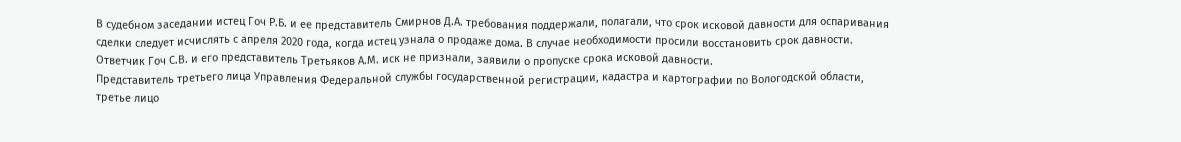В судебном заседании истец Гоч Р.Б. и ее представитель Смирнов Д.А. требования поддержали, полагали, что срок исковой давности для оспаривания сделки следует исчислять с апреля 2020 года, когда истец узнала о продаже дома. В случае необходимости просили восстановить срок давности.
Ответчик Гоч С.В. и его представитель Третьяков А.М. иск не признали, заявили о пропуске срока исковой давности.
Представитель третьего лица Управления Федеральной службы государственной регистрации, кадастра и картографии по Вологодской области, третье лицо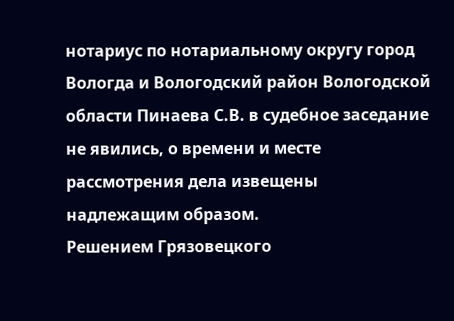нотариус по нотариальному округу город Вологда и Вологодский район Вологодской области Пинаева С.В. в судебное заседание не явились, о времени и месте рассмотрения дела извещены надлежащим образом.
Решением Грязовецкого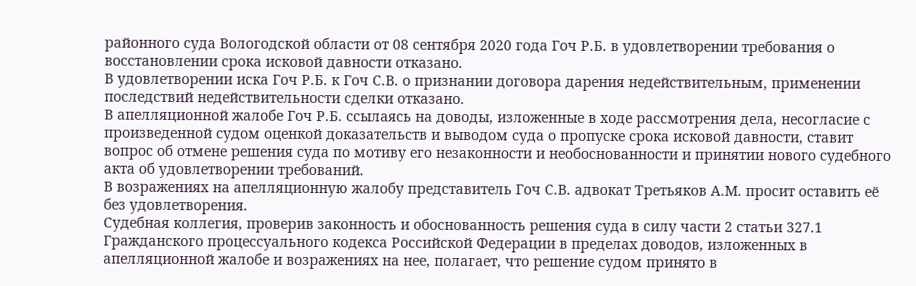районного суда Вологодской области от 08 сентября 2020 года Гоч Р.Б. в удовлетворении требования о восстановлении срока исковой давности отказано.
В удовлетворении иска Гоч Р.Б. к Гоч С.В. о признании договора дарения недействительным, применении последствий недействительности сделки отказано.
В апелляционной жалобе Гоч Р.Б. ссылаясь на доводы, изложенные в ходе рассмотрения дела, несогласие с произведенной судом оценкой доказательств и выводом суда о пропуске срока исковой давности, ставит вопрос об отмене решения суда по мотиву его незаконности и необоснованности и принятии нового судебного акта об удовлетворении требований.
В возражениях на апелляционную жалобу представитель Гоч С.В. адвокат Третьяков А.М. просит оставить её без удовлетворения.
Судебная коллегия, проверив законность и обоснованность решения суда в силу части 2 статьи 327.1 Гражданского процессуального кодекса Российской Федерации в пределах доводов, изложенных в апелляционной жалобе и возражениях на нее, полагает, что решение судом принято в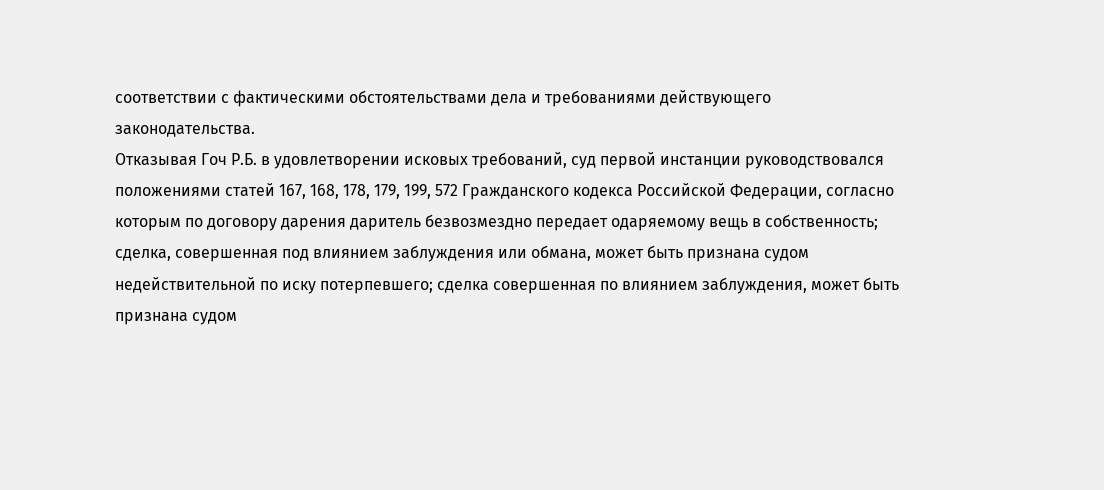соответствии с фактическими обстоятельствами дела и требованиями действующего законодательства.
Отказывая Гоч Р.Б. в удовлетворении исковых требований, суд первой инстанции руководствовался положениями статей 167, 168, 178, 179, 199, 572 Гражданского кодекса Российской Федерации, согласно которым по договору дарения даритель безвозмездно передает одаряемому вещь в собственность; сделка, совершенная под влиянием заблуждения или обмана, может быть признана судом недействительной по иску потерпевшего; сделка совершенная по влиянием заблуждения, может быть признана судом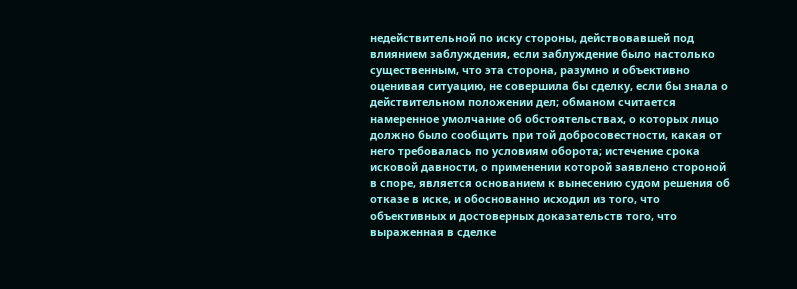недействительной по иску стороны, действовавшей под влиянием заблуждения, если заблуждение было настолько существенным, что эта сторона, разумно и объективно оценивая ситуацию, не совершила бы сделку, если бы знала о действительном положении дел; обманом считается намеренное умолчание об обстоятельствах, о которых лицо должно было сообщить при той добросовестности, какая от него требовалась по условиям оборота; истечение срока исковой давности, о применении которой заявлено стороной в споре, является основанием к вынесению судом решения об отказе в иске, и обоснованно исходил из того, что объективных и достоверных доказательств того, что выраженная в сделке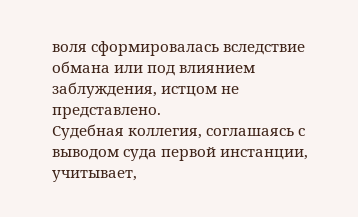воля сформировалась вследствие обмана или под влиянием заблуждения, истцом не представлено.
Судебная коллегия, соглашаясь с выводом суда первой инстанции, учитывает,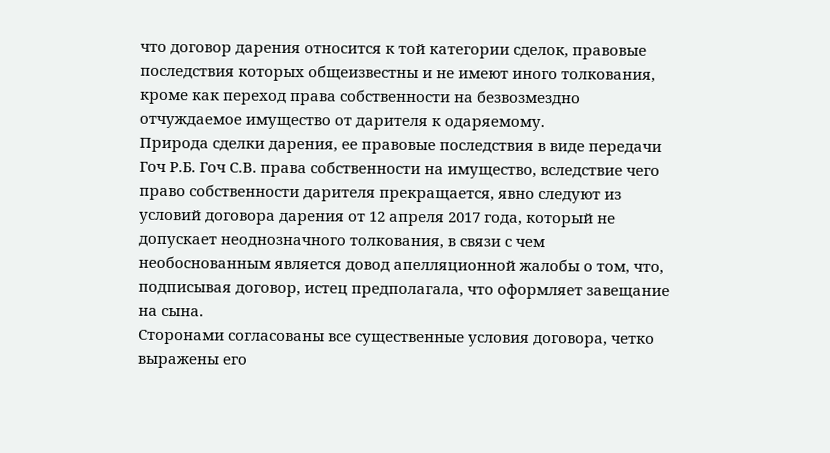что договор дарения относится к той категории сделок, правовые последствия которых общеизвестны и не имеют иного толкования, кроме как переход права собственности на безвозмездно отчуждаемое имущество от дарителя к одаряемому.
Природа сделки дарения, ее правовые последствия в виде передачи Гоч Р.Б. Гоч С.В. права собственности на имущество, вследствие чего право собственности дарителя прекращается, явно следуют из условий договора дарения от 12 апреля 2017 года, который не допускает неоднозначного толкования, в связи с чем необоснованным является довод апелляционной жалобы о том, что, подписывая договор, истец предполагала, что оформляет завещание на сына.
Сторонами согласованы все существенные условия договора, четко выражены его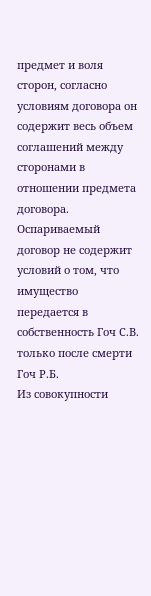предмет и воля сторон, согласно условиям договора он содержит весь объем соглашений между сторонами в отношении предмета договора. Оспариваемый договор не содержит условий о том, что имущество передается в собственность Гоч С.В. только после смерти Гоч Р.Б.
Из совокупности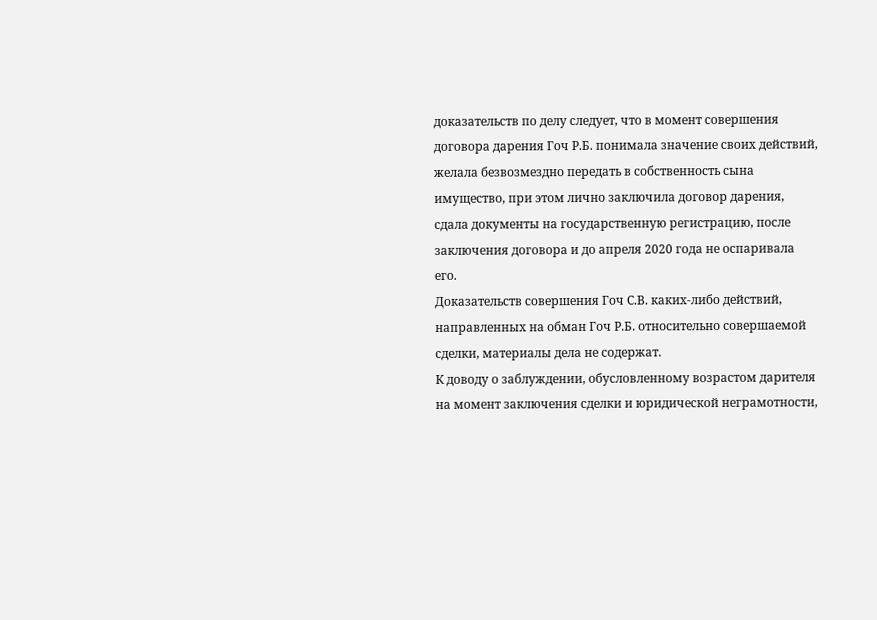доказательств по делу следует, что в момент совершения договора дарения Гоч Р.Б. понимала значение своих действий, желала безвозмездно передать в собственность сына имущество, при этом лично заключила договор дарения, сдала документы на государственную регистрацию, после заключения договора и до апреля 2020 года не оспаривала его.
Доказательств совершения Гоч С.В. каких-либо действий, направленных на обман Гоч Р.Б. относительно совершаемой сделки, материалы дела не содержат.
К доводу о заблуждении, обусловленному возрастом дарителя на момент заключения сделки и юридической неграмотности,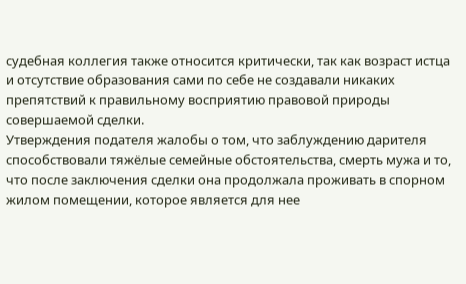судебная коллегия также относится критически, так как возраст истца и отсутствие образования сами по себе не создавали никаких препятствий к правильному восприятию правовой природы совершаемой сделки.
Утверждения подателя жалобы о том, что заблуждению дарителя способствовали тяжёлые семейные обстоятельства, смерть мужа и то, что после заключения сделки она продолжала проживать в спорном жилом помещении, которое является для нее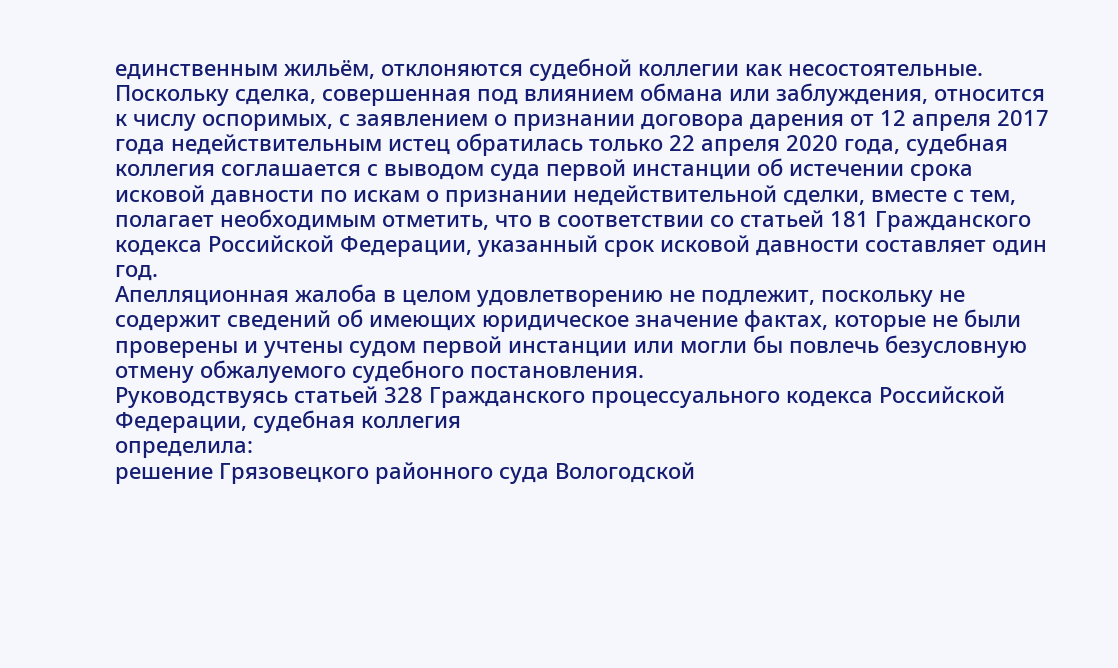единственным жильём, отклоняются судебной коллегии как несостоятельные.
Поскольку сделка, совершенная под влиянием обмана или заблуждения, относится к числу оспоримых, с заявлением о признании договора дарения от 12 апреля 2017 года недействительным истец обратилась только 22 апреля 2020 года, судебная коллегия соглашается с выводом суда первой инстанции об истечении срока исковой давности по искам о признании недействительной сделки, вместе с тем, полагает необходимым отметить, что в соответствии со статьей 181 Гражданского кодекса Российской Федерации, указанный срок исковой давности составляет один год.
Апелляционная жалоба в целом удовлетворению не подлежит, поскольку не содержит сведений об имеющих юридическое значение фактах, которые не были проверены и учтены судом первой инстанции или могли бы повлечь безусловную отмену обжалуемого судебного постановления.
Руководствуясь статьей 328 Гражданского процессуального кодекса Российской Федерации, судебная коллегия
определила:
решение Грязовецкого районного суда Вологодской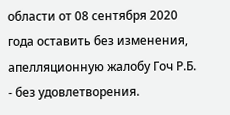области от 08 сентября 2020 года оставить без изменения, апелляционную жалобу Гоч Р.Б. - без удовлетворения.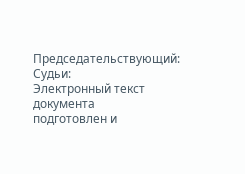Председательствующий:
Судьи:
Электронный текст документа
подготовлен и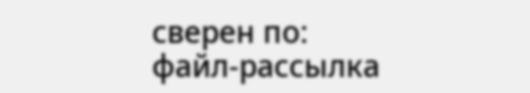сверен по:
файл-рассылка